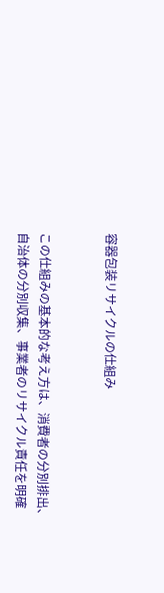容器包装リサイクルの仕組み


この仕組みの基本的な考え方は、消費者の分別排出、自治体の分別収集、事業者のリサイクル責任を明確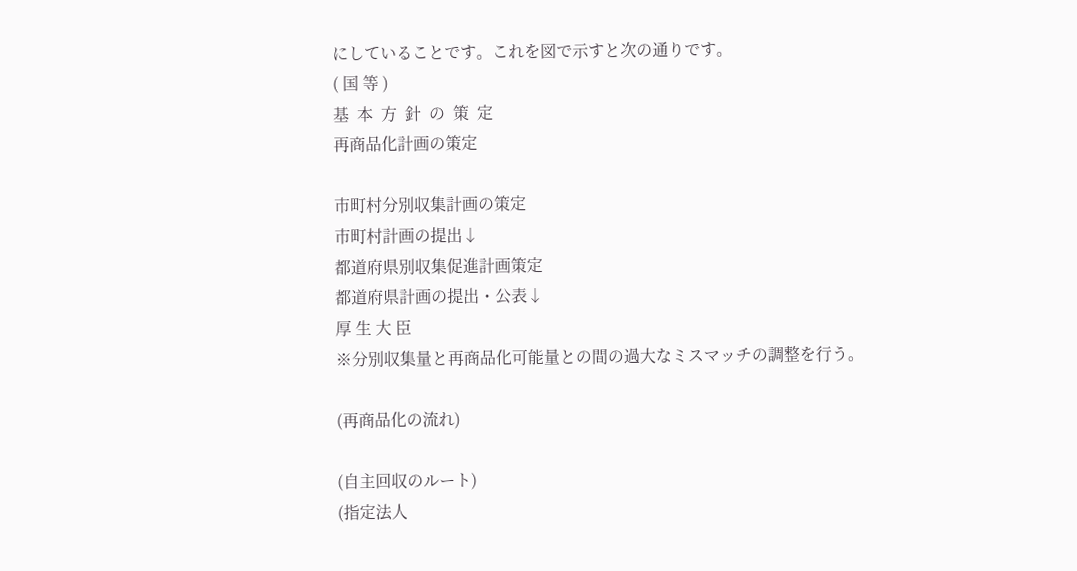にしていることです。これを図で示すと次の通りです。
( 国 等 )
基  本  方  針  の  策  定
再商品化計画の策定

市町村分別収集計画の策定
市町村計画の提出↓
都道府県別収集促進計画策定
都道府県計画の提出・公表↓
厚 生 大 臣
※分別収集量と再商品化可能量との間の過大なミスマッチの調整を行う。

(再商品化の流れ)

(自主回収のルート)
(指定法人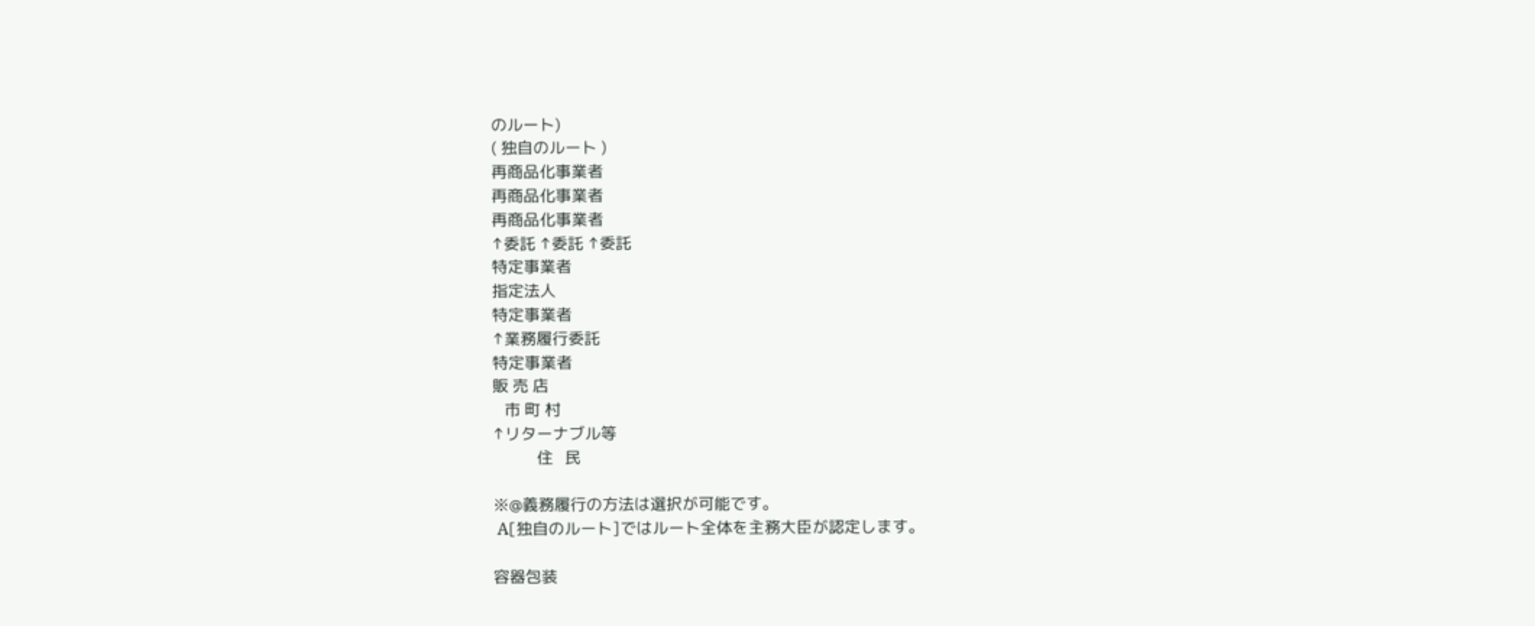のルート)
( 独自のルート )
再商品化事業者
再商品化事業者
再商品化事業者
↑委託 ↑委託 ↑委託
特定事業者
指定法人
特定事業者
↑業務履行委託
特定事業者
販 売 店
   市 町 村
↑リターナブル等
           住   民

※@義務履行の方法は選択が可能です。
 A[独自のルート]ではルート全体を主務大臣が認定します。

容器包装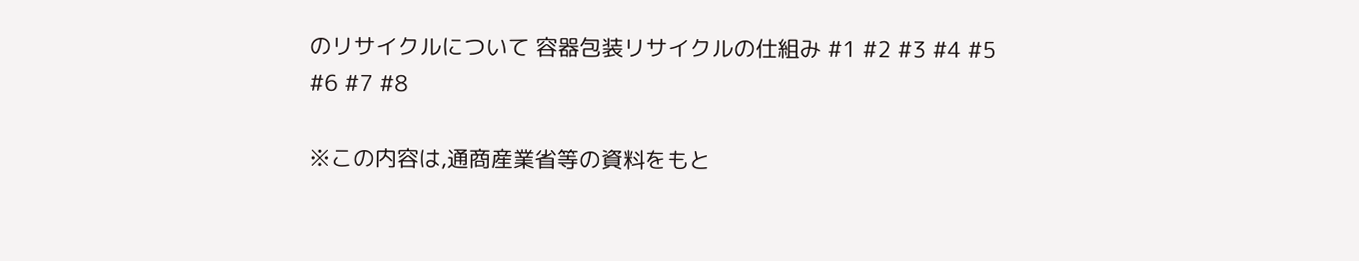のリサイクルについて 容器包装リサイクルの仕組み #1 #2 #3 #4 #5 #6 #7 #8

※この内容は,通商産業省等の資料をもと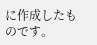に作成したものです。